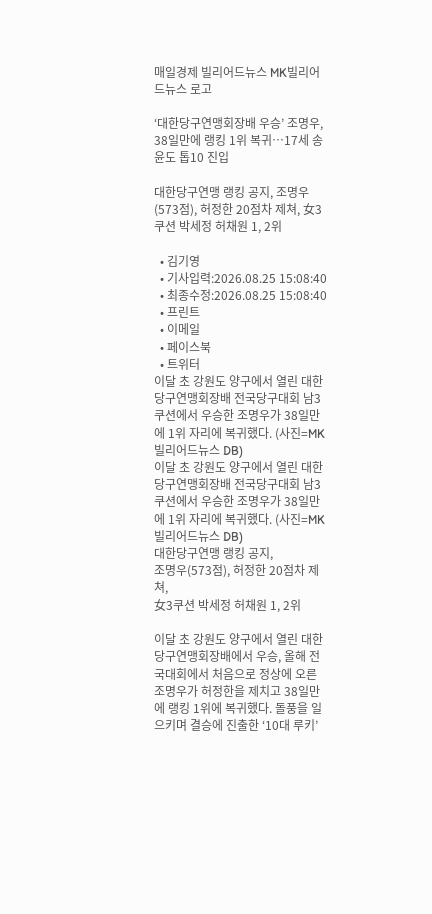매일경제 빌리어드뉴스 MK빌리어드뉴스 로고

‘대한당구연맹회장배 우승’ 조명우, 38일만에 랭킹 1위 복귀…17세 송윤도 톱10 진입

대한당구연맹 랭킹 공지, 조명우(573점), 허정한 20점차 제쳐, 女3쿠션 박세정 허채원 1, 2위

  • 김기영
  • 기사입력:2026.08.25 15:08:40
  • 최종수정:2026.08.25 15:08:40
  • 프린트
  • 이메일
  • 페이스북
  • 트위터
이달 초 강원도 양구에서 열린 대한당구연맹회장배 전국당구대회 남3쿠션에서 우승한 조명우가 38일만에 1위 자리에 복귀했다. (사진=MK빌리어드뉴스 DB)
이달 초 강원도 양구에서 열린 대한당구연맹회장배 전국당구대회 남3쿠션에서 우승한 조명우가 38일만에 1위 자리에 복귀했다. (사진=MK빌리어드뉴스 DB)
대한당구연맹 랭킹 공지,
조명우(573점), 허정한 20점차 제쳐,
女3쿠션 박세정 허채원 1, 2위

이달 초 강원도 양구에서 열린 대한당구연맹회장배에서 우승, 올해 전국대회에서 처음으로 정상에 오른 조명우가 허정한을 제치고 38일만에 랭킹 1위에 복귀했다. 돌풍을 일으키며 결승에 진출한 ‘10대 루키’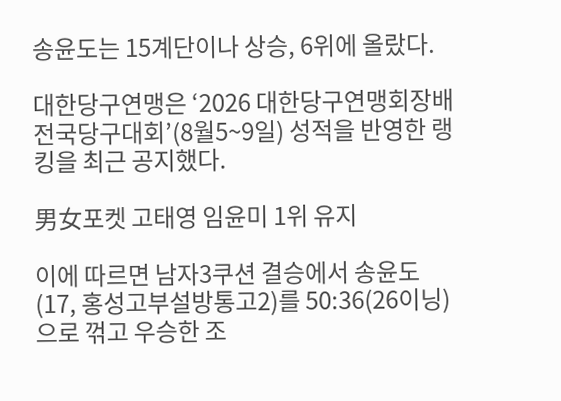송윤도는 15계단이나 상승, 6위에 올랐다.

대한당구연맹은 ‘2026 대한당구연맹회장배 전국당구대회’(8월5~9일) 성적을 반영한 랭킹을 최근 공지했다.

男女포켓 고태영 임윤미 1위 유지

이에 따르면 남자3쿠션 결승에서 송윤도(17, 홍성고부설방통고2)를 50:36(26이닝)으로 꺾고 우승한 조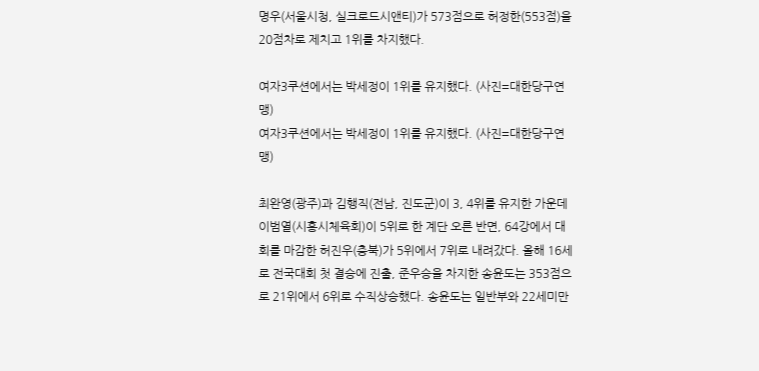명우(서울시청, 실크로드시앤티)가 573점으로 허정한(553점)을 20점차로 제치고 1위를 차지했다.

여자3쿠션에서는 박세정이 1위를 유지했다. (사진=대한당구연맹)
여자3쿠션에서는 박세정이 1위를 유지했다. (사진=대한당구연맹)

최완영(광주)과 김행직(전남, 진도군)이 3, 4위를 유지한 가운데 이범열(시흥시체육회)이 5위로 한 계단 오른 반면, 64강에서 대회를 마감한 허진우(충북)가 5위에서 7위로 내려갔다. 올해 16세로 전국대회 첫 결승에 진출, 준우승을 차지한 송윤도는 353점으로 21위에서 6위로 수직상승했다. 송윤도는 일반부와 22세미만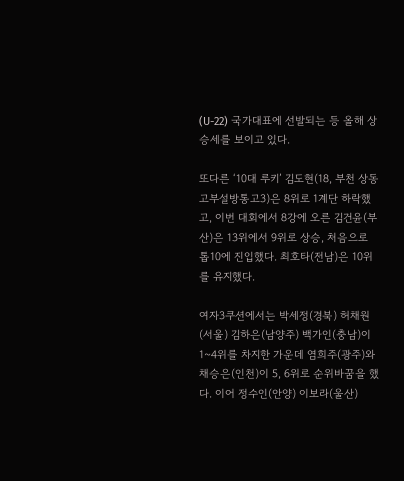(U-22) 국가대표에 선발되는 등 올해 상승세를 보이고 있다.

또다른 ‘10대 루키’ 김도현(18, 부천 상동고부설방통고3)은 8위로 1계단 하락했고, 이번 대회에서 8강에 오른 김건윤(부산)은 13위에서 9위로 상승, 처음으로 톱10에 진입했다. 최호타(전남)은 10위를 유지했다.

여자3쿠션에서는 박세정(경북) 허채원(서울) 김하은(남양주) 백가인(충남)이 1~4위를 차지한 가운데 염희주(광주)와 채승은(인천)이 5, 6위로 순위바꿈을 했다. 이어 정수인(안양) 이보라(울산)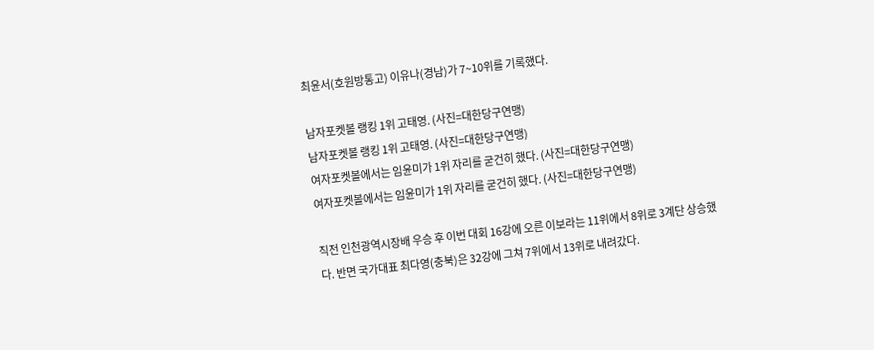최윤서(호원방통고) 이유나(경남)가 7~10위를 기록했다.

남자포켓볼 랭킹 1위 고태영. (사진=대한당구연맹)
남자포켓볼 랭킹 1위 고태영. (사진=대한당구연맹)
여자포켓볼에서는 임윤미가 1위 자리를 굳건히 했다. (사진=대한당구연맹)
여자포켓볼에서는 임윤미가 1위 자리를 굳건히 했다. (사진=대한당구연맹)

직전 인천광역시장배 우승 후 이번 대회 16강에 오른 이보라는 11위에서 8위로 3계단 상승했다. 반면 국가대표 최다영(충북)은 32강에 그쳐 7위에서 13위로 내려갔다.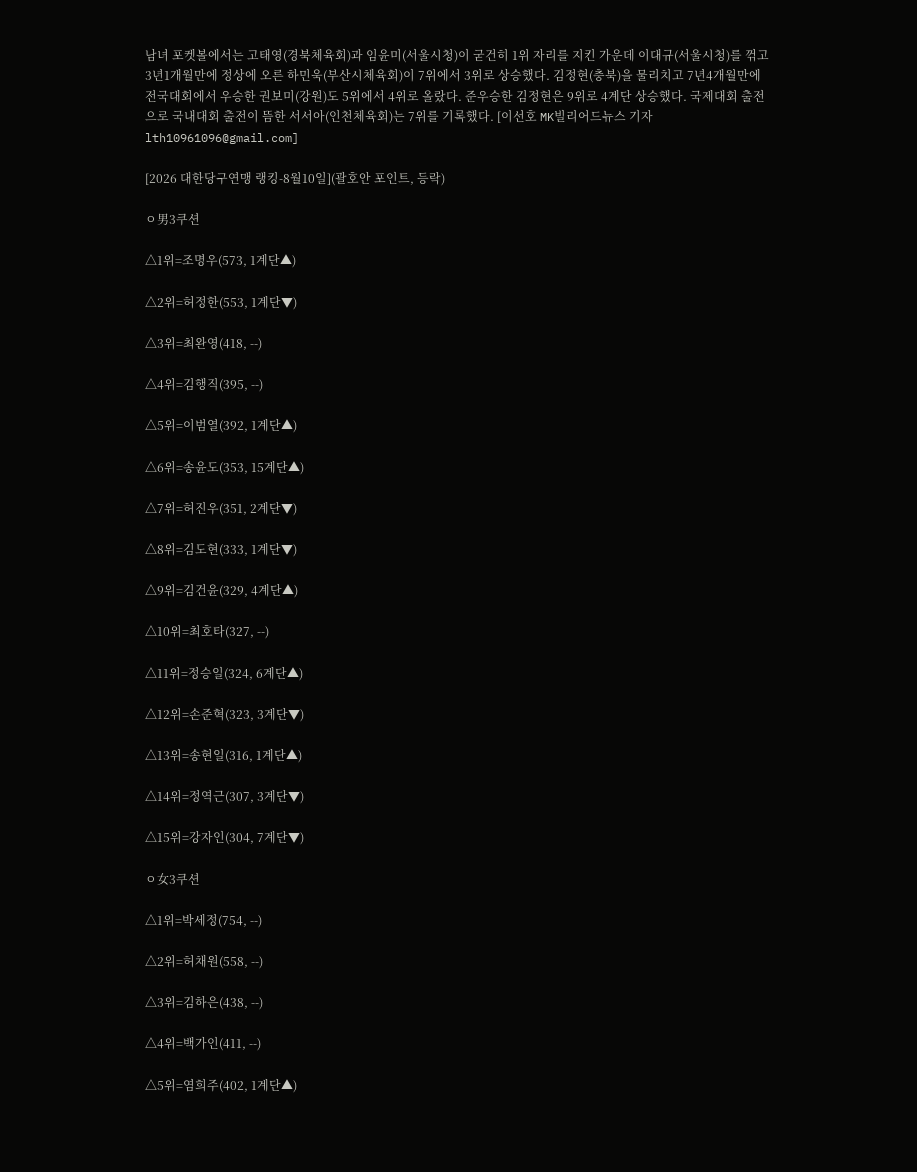남녀 포켓볼에서는 고태영(경북체육회)과 임윤미(서울시청)이 굳건히 1위 자리를 지킨 가운데 이대규(서울시청)를 꺾고 3년1개월만에 정상에 오른 하민욱(부산시체육회)이 7위에서 3위로 상승했다. 김정현(충북)을 물리치고 7년4개월만에 전국대회에서 우승한 권보미(강원)도 5위에서 4위로 올랐다. 준우승한 김정현은 9위로 4계단 상승했다. 국제대회 출전으로 국내대회 출전이 뜸한 서서아(인천체육회)는 7위를 기록했다. [이선호 MK빌리어드뉴스 기자 lth10961096@gmail.com]

[2026 대한당구연맹 랭킹-8월10일](괄호안 포인트, 등락)

ㅇ男3쿠션

△1위=조명우(573, 1계단▲)

△2위=허정한(553, 1계단▼)

△3위=최완영(418, --)

△4위=김행직(395, --)

△5위=이범열(392, 1계단▲)

△6위=송윤도(353, 15계단▲)

△7위=허진우(351, 2계단▼)

△8위=김도현(333, 1계단▼)

△9위=김건윤(329, 4계단▲)

△10위=최호타(327, --)

△11위=정승일(324, 6계단▲)

△12위=손준혁(323, 3계단▼)

△13위=송현일(316, 1계단▲)

△14위=정역근(307, 3계단▼)

△15위=강자인(304, 7계단▼)

ㅇ女3쿠션

△1위=박세정(754, --)

△2위=허채원(558, --)

△3위=김하은(438, --)

△4위=백가인(411, --)

△5위=염희주(402, 1계단▲)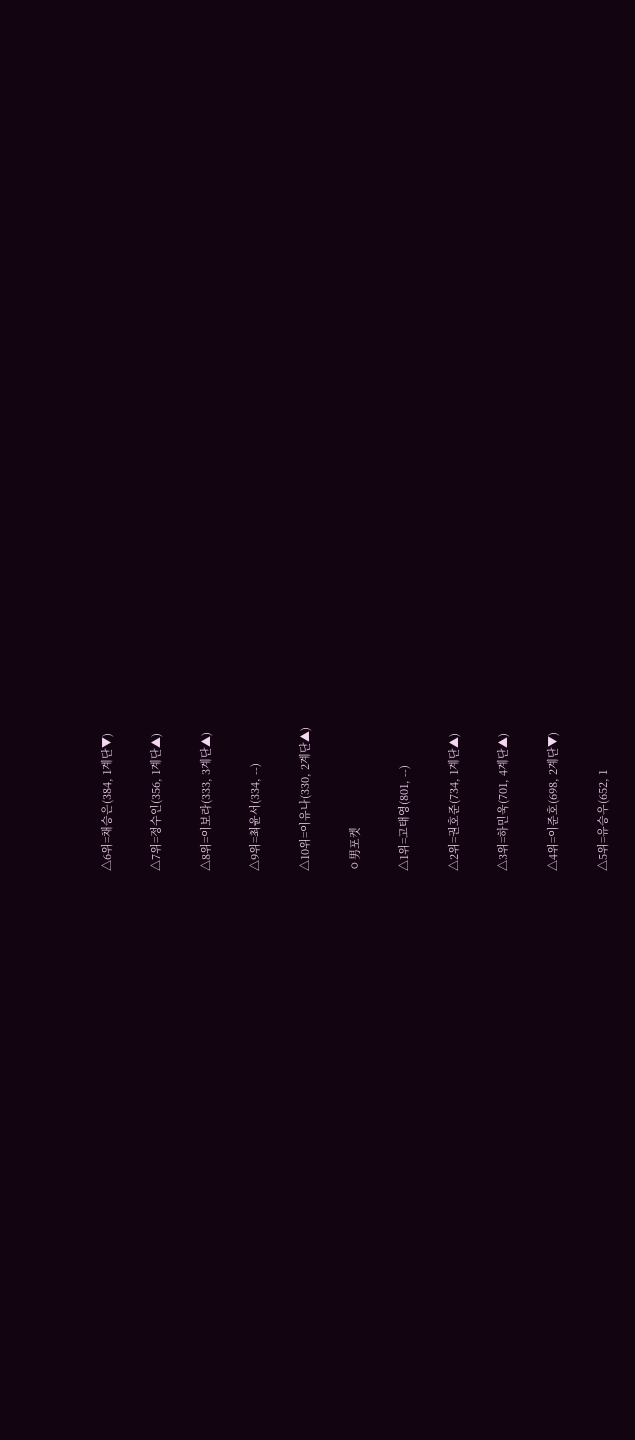△6위=채승은(384, 1계단▼)

△7위=정수인(356, 1계단▲)

△8위=이보라(333, 3계단▲)

△9위=최윤서(334, --)

△10위=이유나(330, 2계단▲)

ㅇ男포켓

△1위=고태영(801, --)

△2위=권호준(734, 1계단▲)

△3위=하민욱(701, 4계단▲)

△4위=이준호(698, 2계단▼)

△5위=유승우(652, 1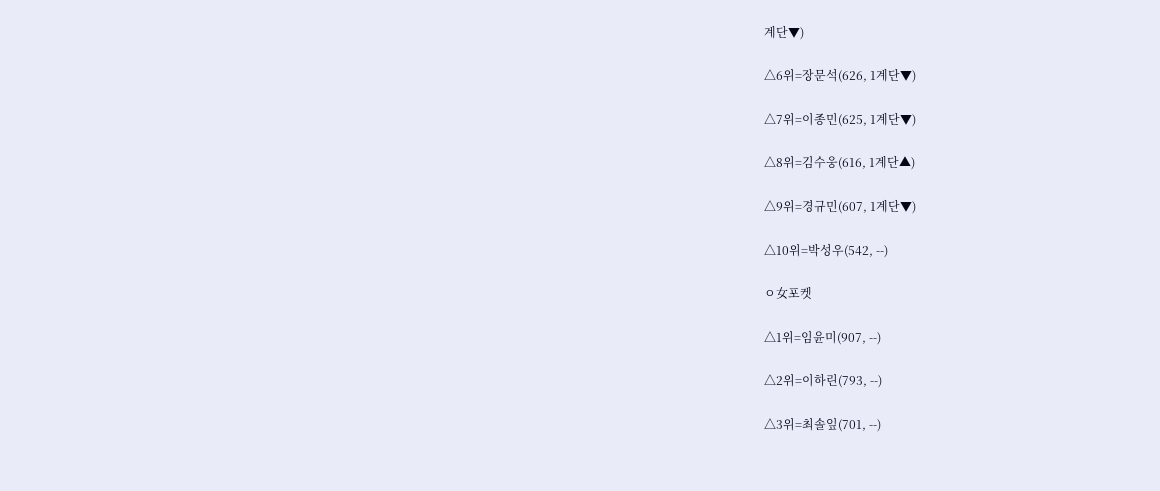계단▼)

△6위=장문석(626, 1계단▼)

△7위=이종민(625, 1계단▼)

△8위=김수웅(616, 1계단▲)

△9위=경규민(607, 1계단▼)

△10위=박성우(542, --)

ㅇ女포켓

△1위=임윤미(907, --)

△2위=이하린(793, --)

△3위=최솔잎(701, --)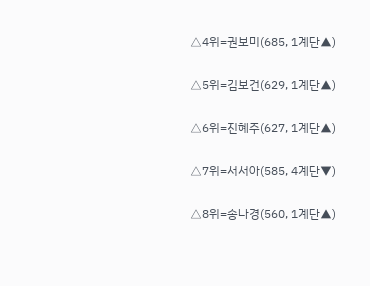△4위=권보미(685, 1계단▲)

△5위=김보건(629, 1계단▲)

△6위=진혜주(627, 1계단▲)

△7위=서서아(585, 4계단▼)

△8위=송나경(560, 1계단▲)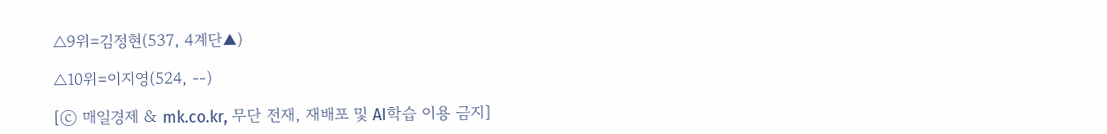△9위=김정현(537, 4계단▲)

△10위=이지영(524, --)

[ⓒ 매일경제 & mk.co.kr, 무단 전재, 재배포 및 AI학습 이용 금지]